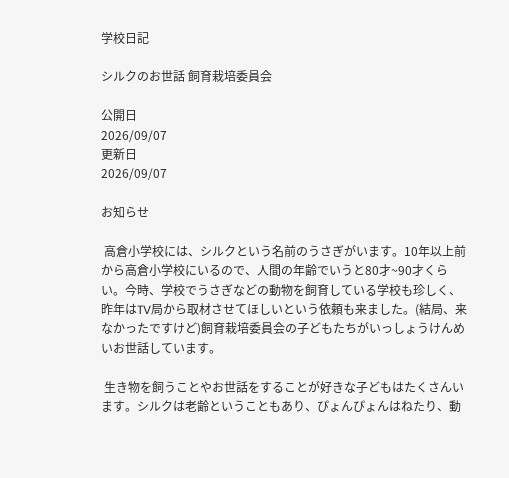学校日記

シルクのお世話 飼育栽培委員会

公開日
2026/09/07
更新日
2026/09/07

お知らせ

 高倉小学校には、シルクという名前のうさぎがいます。10年以上前から高倉小学校にいるので、人間の年齢でいうと80才~90才くらい。今時、学校でうさぎなどの動物を飼育している学校も珍しく、昨年はTV局から取材させてほしいという依頼も来ました。(結局、来なかったですけど)飼育栽培委員会の子どもたちがいっしょうけんめいお世話しています。

 生き物を飼うことやお世話をすることが好きな子どもはたくさんいます。シルクは老齢ということもあり、ぴょんぴょんはねたり、動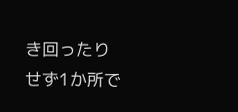き回ったりせず1か所で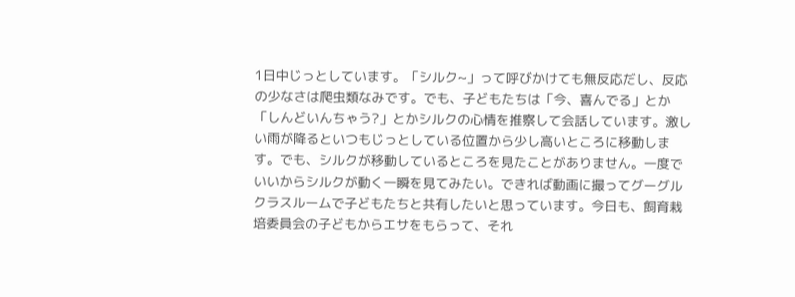1日中じっとしています。「シルク~」って呼びかけても無反応だし、反応の少なさは爬虫類なみです。でも、子どもたちは「今、喜んでる」とか「しんどいんちゃう?」とかシルクの心情を推察して会話しています。激しい雨が降るといつもじっとしている位置から少し高いところに移動します。でも、シルクが移動しているところを見たことがありません。一度でいいからシルクが動く一瞬を見てみたい。できれば動画に撮ってグーグルクラスルームで子どもたちと共有したいと思っています。今日も、飼育栽培委員会の子どもからエサをもらって、それ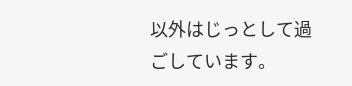以外はじっとして過ごしています。